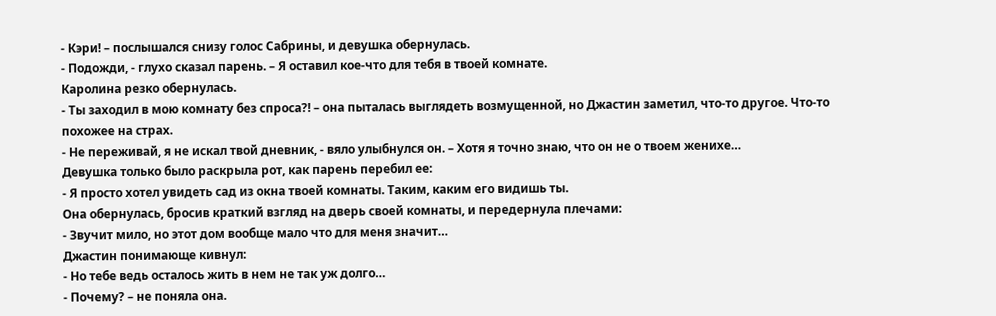- Кэри! – послышался снизу голос Сабрины, и девушка обернулась.
- Подожди, - глухо сказал парень. – Я оставил кое-что для тебя в твоей комнате.
Каролина резко обернулась.
- Ты заходил в мою комнату без спроса?! – она пыталась выглядеть возмущенной, но Джастин заметил, что-то другое. Что-то похожее на страх.
- Не переживай, я не искал твой дневник, - вяло улыбнулся он. – Хотя я точно знаю, что он не о твоем женихе…
Девушка только было раскрыла рот, как парень перебил ее:
- Я просто хотел увидеть сад из окна твоей комнаты. Таким, каким его видишь ты.
Она обернулась, бросив краткий взгляд на дверь своей комнаты, и передернула плечами:
- Звучит мило, но этот дом вообще мало что для меня значит…
Джастин понимающе кивнул:
- Но тебе ведь осталось жить в нем не так уж долго…
- Почему? – не поняла она.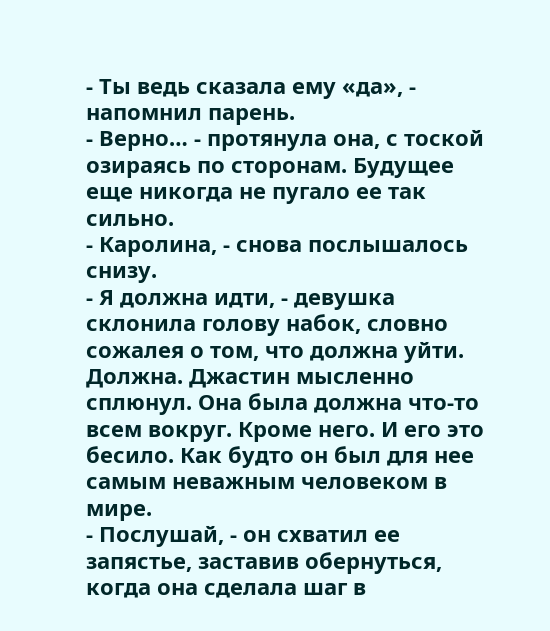- Ты ведь сказала ему «да», - напомнил парень.
- Верно… - протянула она, с тоской озираясь по сторонам. Будущее еще никогда не пугало ее так сильно.
- Каролина, - снова послышалось снизу.
- Я должна идти, - девушка склонила голову набок, словно сожалея о том, что должна уйти.
Должна. Джастин мысленно сплюнул. Она была должна что-то всем вокруг. Кроме него. И его это бесило. Как будто он был для нее самым неважным человеком в мире.
- Послушай, - он схватил ее запястье, заставив обернуться, когда она сделала шаг в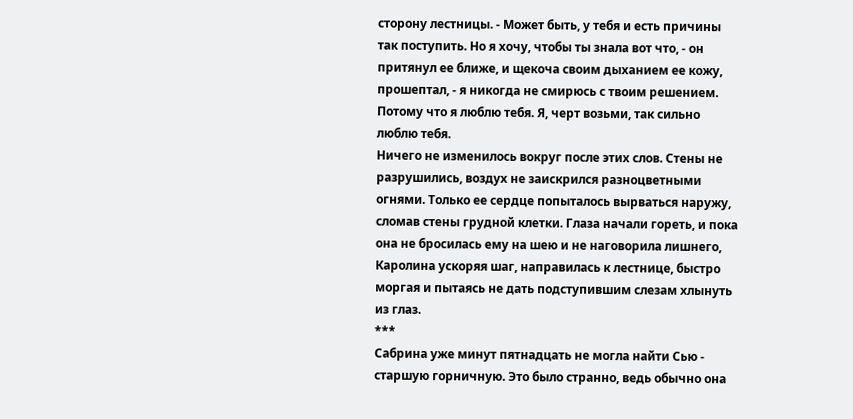сторону лестницы. - Может быть, у тебя и есть причины так поступить. Но я хочу, чтобы ты знала вот что, - он притянул ее ближе, и щекоча своим дыханием ее кожу, прошептал, - я никогда не смирюсь с твоим решением. Потому что я люблю тебя. Я, черт возьми, так сильно люблю тебя.
Ничего не изменилось вокруг после этих слов. Стены не разрушились, воздух не заискрился разноцветными огнями. Только ее сердце попыталось вырваться наружу, сломав стены грудной клетки. Глаза начали гореть, и пока она не бросилась ему на шею и не наговорила лишнего, Каролина ускоряя шаг, направилась к лестнице, быстро моргая и пытаясь не дать подступившим слезам хлынуть из глаз.
***
Сабрина уже минут пятнадцать не могла найти Сью - старшую горничную. Это было странно, ведь обычно она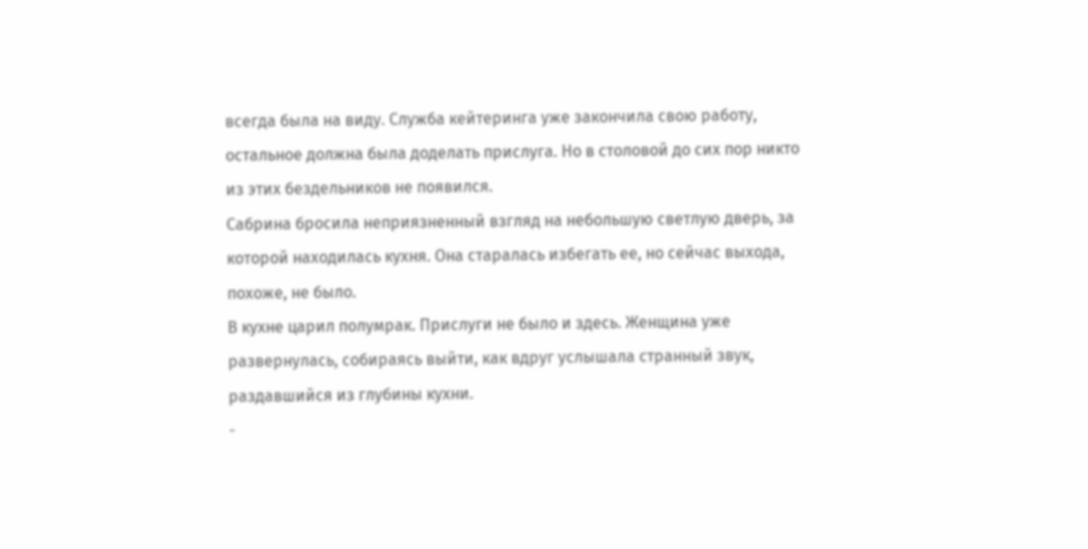всегда была на виду. Служба кейтеринга уже закончила свою работу, остальное должна была доделать прислуга. Но в столовой до сих пор никто из этих бездельников не появился.
Сабрина бросила неприязненный взгляд на небольшую светлую дверь, за которой находилась кухня. Она старалась избегать ее, но сейчас выхода, похоже, не было.
В кухне царил полумрак. Прислуги не было и здесь. Женщина уже развернулась, собираясь выйти, как вдруг услышала странный звук, раздавшийся из глубины кухни.
-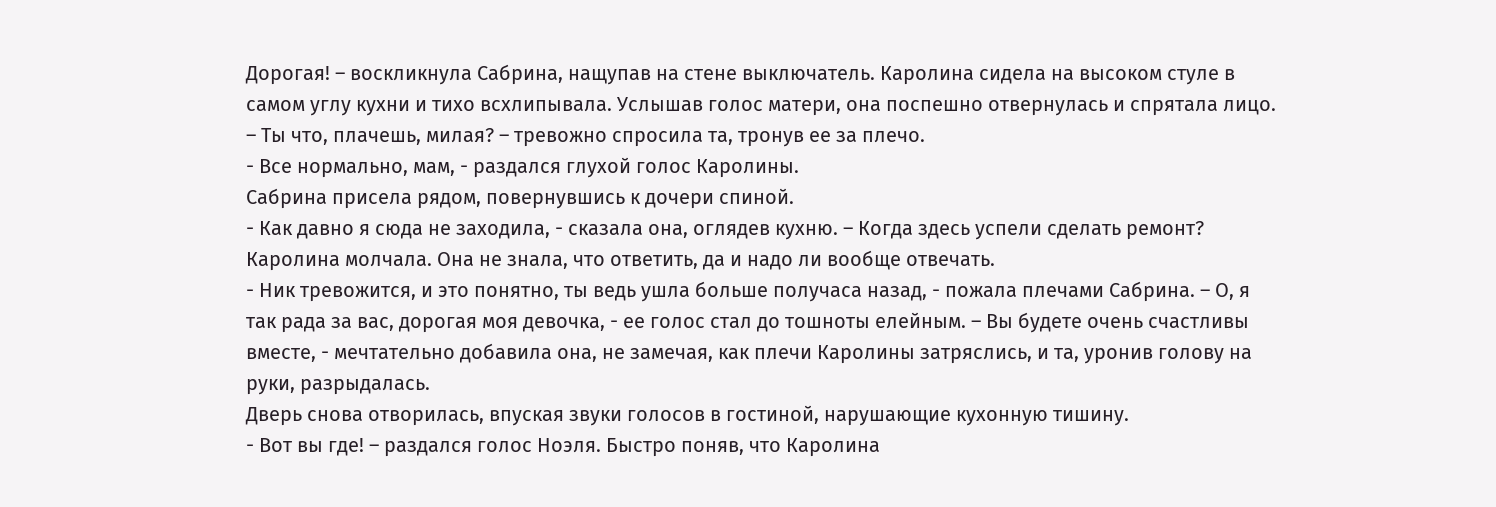Дорогая! – воскликнула Сабрина, нащупав на стене выключатель. Каролина сидела на высоком стуле в самом углу кухни и тихо всхлипывала. Услышав голос матери, она поспешно отвернулась и спрятала лицо. – Ты что, плачешь, милая? – тревожно спросила та, тронув ее за плечо.
- Все нормально, мам, - раздался глухой голос Каролины.
Сабрина присела рядом, повернувшись к дочери спиной.
- Как давно я сюда не заходила, - сказала она, оглядев кухню. – Когда здесь успели сделать ремонт?
Каролина молчала. Она не знала, что ответить, да и надо ли вообще отвечать.
- Ник тревожится, и это понятно, ты ведь ушла больше получаса назад, - пожала плечами Сабрина. – О, я так рада за вас, дорогая моя девочка, - ее голос стал до тошноты елейным. – Вы будете очень счастливы вместе, - мечтательно добавила она, не замечая, как плечи Каролины затряслись, и та, уронив голову на руки, разрыдалась.
Дверь снова отворилась, впуская звуки голосов в гостиной, нарушающие кухонную тишину.
- Вот вы где! – раздался голос Ноэля. Быстро поняв, что Каролина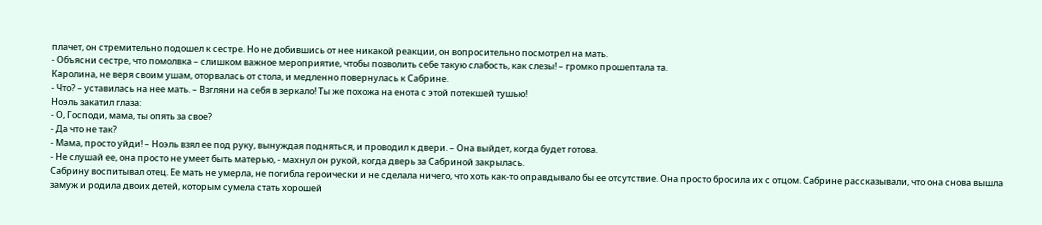плачет, он стремительно подошел к сестре. Но не добившись от нее никакой реакции, он вопросительно посмотрел на мать.
- Объясни сестре, что помолвка – слишком важное мероприятие, чтобы позволить себе такую слабость, как слезы! – громко прошептала та.
Каролина, не веря своим ушам, оторвалась от стола, и медленно повернулась к Сабрине.
- Что? – уставилась на нее мать. – Взгляни на себя в зеркало! Ты же похожа на енота с этой потекшей тушью!
Ноэль закатил глаза:
- О, Господи, мама, ты опять за свое?
- Да что не так?
- Мама, просто уйди! – Ноэль взял ее под руку, вынуждая подняться, и проводил к двери. – Она выйдет, когда будет готова.
- Не слушай ее, она просто не умеет быть матерью, - махнул он рукой, когда дверь за Сабриной закрылась.
Сабрину воспитывал отец. Ее мать не умерла, не погибла героически и не сделала ничего, что хоть как-то оправдывало бы ее отсутствие. Она просто бросила их с отцом. Сабрине рассказывали, что она снова вышла замуж и родила двоих детей, которым сумела стать хорошей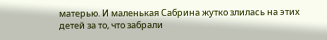матерью. И маленькая Сабрина жутко злилась на этих детей за то, что забрали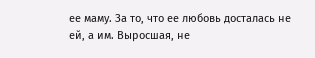ее маму. За то, что ее любовь досталась не ей, а им. Выросшая, не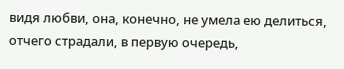видя любви, она, конечно, не умела ею делиться, отчего страдали, в первую очередь,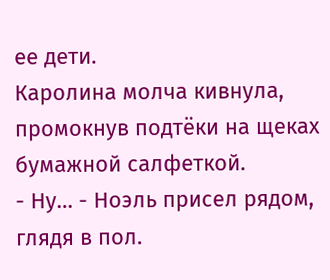ее дети.
Каролина молча кивнула, промокнув подтёки на щеках бумажной салфеткой.
- Ну… - Ноэль присел рядом, глядя в пол.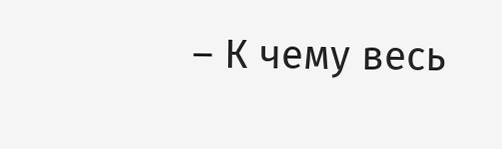– К чему весь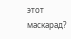этот маскарад?